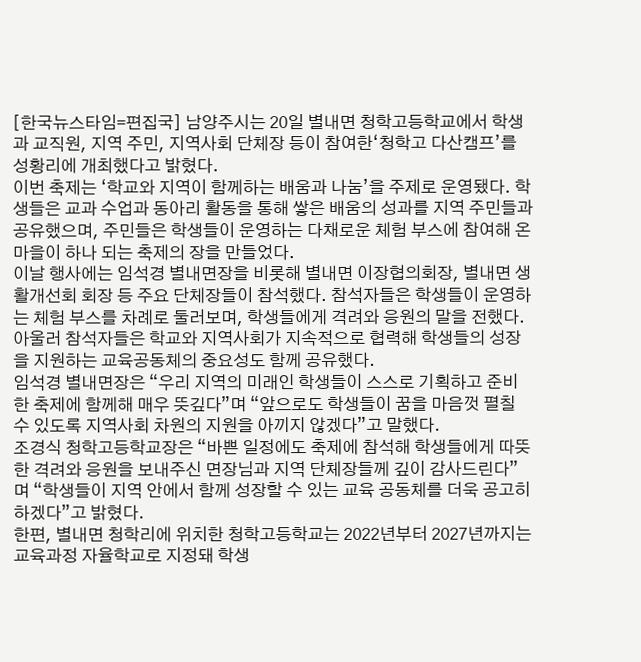[한국뉴스타임=편집국] 남양주시는 20일 별내면 청학고등학교에서 학생과 교직원, 지역 주민, 지역사회 단체장 등이 참여한‘청학고 다산캠프’를 성황리에 개최했다고 밝혔다.
이번 축제는 ‘학교와 지역이 함께하는 배움과 나눔’을 주제로 운영됐다. 학생들은 교과 수업과 동아리 활동을 통해 쌓은 배움의 성과를 지역 주민들과 공유했으며, 주민들은 학생들이 운영하는 다채로운 체험 부스에 참여해 온 마을이 하나 되는 축제의 장을 만들었다.
이날 행사에는 임석경 별내면장을 비롯해 별내면 이장협의회장, 별내면 생활개선회 회장 등 주요 단체장들이 참석했다. 참석자들은 학생들이 운영하는 체험 부스를 차례로 둘러보며, 학생들에게 격려와 응원의 말을 전했다.
아울러 참석자들은 학교와 지역사회가 지속적으로 협력해 학생들의 성장을 지원하는 교육공동체의 중요성도 함께 공유했다.
임석경 별내면장은 “우리 지역의 미래인 학생들이 스스로 기획하고 준비한 축제에 함께해 매우 뜻깊다”며 “앞으로도 학생들이 꿈을 마음껏 펼칠 수 있도록 지역사회 차원의 지원을 아끼지 않겠다”고 말했다.
조경식 청학고등학교장은 “바쁜 일정에도 축제에 참석해 학생들에게 따뜻한 격려와 응원을 보내주신 면장님과 지역 단체장들께 깊이 감사드린다”며 “학생들이 지역 안에서 함께 성장할 수 있는 교육 공동체를 더욱 공고히 하겠다”고 밝혔다.
한편, 별내면 청학리에 위치한 청학고등학교는 2022년부터 2027년까지는 교육과정 자율학교로 지정돼 학생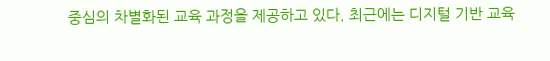중심의 차별화된 교육 과정을 제공하고 있다. 최근에는 디지털 기반 교육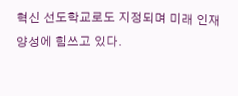혁신 선도학교로도 지정되며 미래 인재 양성에 힘쓰고 있다.